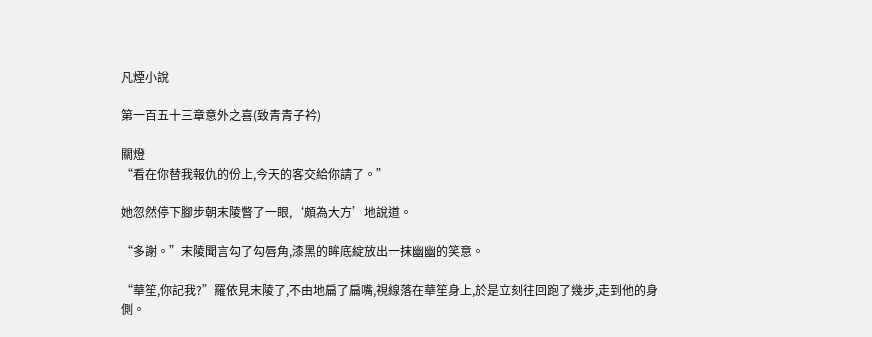凡煙小說

第一百五十三章意外之喜(致青青子衿)

關燈
“看在你替我報仇的份上,今天的客交給你請了。”

她忽然停下腳步朝末陵瞥了一眼,‘頗為大方’地說道。

“多謝。”末陵聞言勾了勾唇角,漆黑的眸底綻放出一抹幽幽的笑意。

“華笙,你記我?”羅依見末陵了,不由地扁了扁嘴,視線落在華笙身上,於是立刻往回跑了幾步,走到他的身側。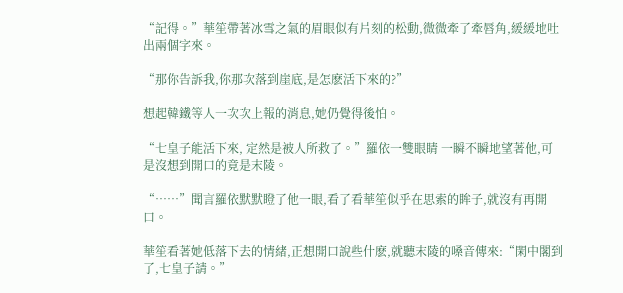“記得。”華笙帶著冰雪之氣的眉眼似有片刻的松動,微微牽了牽唇角,緩緩地吐出兩個字來。

“那你告訴我,你那次落到崖底,是怎麽活下來的?”

想起韓鐵等人一次次上報的消息,她仍覺得後怕。

“七皇子能活下來, 定然是被人所救了。”羅依一雙眼睛 一瞬不瞬地望著他,可是沒想到開口的竟是末陵。

“……”聞言羅依默默瞪了他一眼,看了看華笙似乎在思索的眸子,就沒有再開口。

華笙看著她低落下去的情緒,正想開口說些什麽,就聽末陵的嗓音傳來:“閑中閣到了,七皇子請。”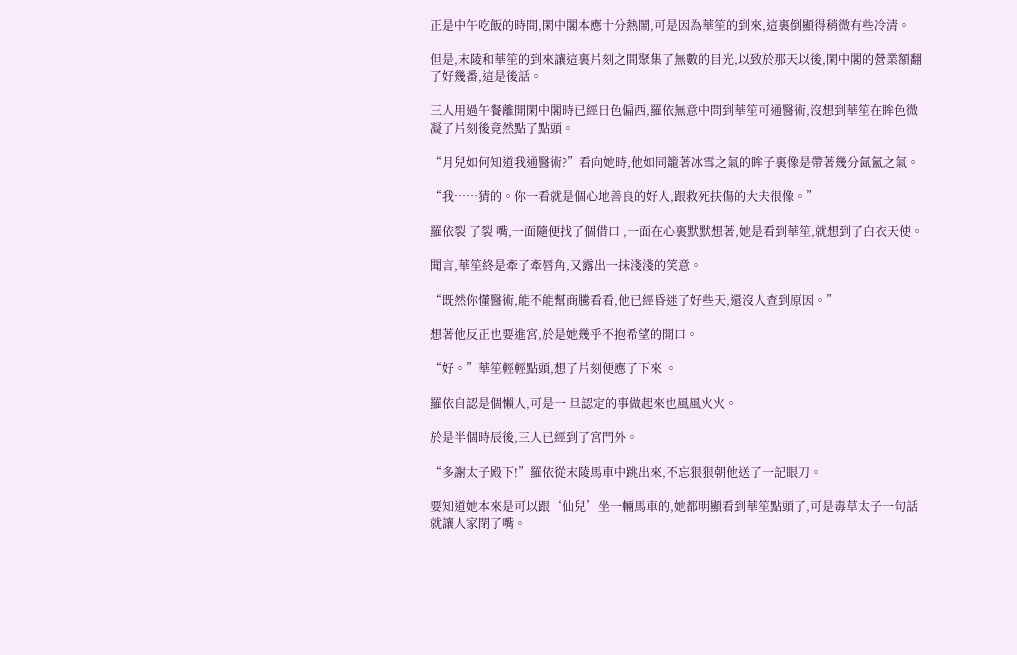正是中午吃飯的時間,閑中閣本應十分熱鬧,可是因為華笙的到來,這裏倒顯得稍微有些冷清。

但是,末陵和華笙的到來讓這裏片刻之間聚集了無數的目光,以致於那天以後,閑中閣的營業額翻了好幾番,這是後話。

三人用過午餐離開閑中閣時已經日色偏西,羅依無意中問到華笙可通醫術,沒想到華笙在眸色微凝了片刻後竟然點了點頭。

“月兒如何知道我通醫術?”看向她時,他如同籠著冰雪之氣的眸子裏像是帶著幾分氤氳之氣。

“我……猜的。你一看就是個心地善良的好人,跟救死扶傷的大夫很像。”

羅依裂 了裂 嘴,一面隨便找了個借口 ,一面在心裏默默想著,她是看到華笙,就想到了白衣天使。

聞言,華笙終是牽了牽唇角,又露出一抹淺淺的笑意。

“既然你懂醫術,能不能幫商騰看看,他已經昏迷了好些天,還沒人查到原因。”

想著他反正也要進宮,於是她幾乎不抱希望的開口。

“好。”華笙輕輕點頭,想了片刻便應了下來 。

羅依自認是個懶人,可是一 旦認定的事做起來也風風火火。

於是半個時辰後,三人已經到了宮門外。

“多謝太子殿下!”羅依從末陵馬車中跳出來,不忘狠狠朝他送了一記眼刀。

要知道她本來是可以跟‘仙兒’坐一輛馬車的,她都明顯看到華笙點頭了,可是毒草太子一句話就讓人家閉了嘴。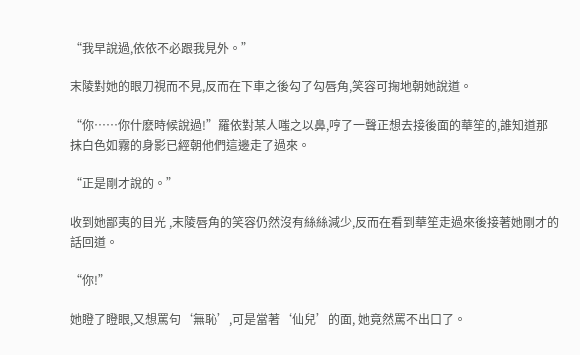“我早說過,依依不必跟我見外。”

末陵對她的眼刀視而不見,反而在下車之後勾了勾唇角,笑容可掬地朝她說道。

“你……你什麽時候說過!”羅依對某人嗤之以鼻,哼了一聲正想去接後面的華笙的,誰知道那抹白色如霧的身影已經朝他們這邊走了過來。

“正是剛才說的。”

收到她鄙夷的目光 ,末陵唇角的笑容仍然沒有絲絲減少,反而在看到華笙走過來後接著她剛才的話回道。

“你!”

她瞪了瞪眼,又想罵句‘無恥’,可是當著‘仙兒’的面, 她竟然罵不出口了。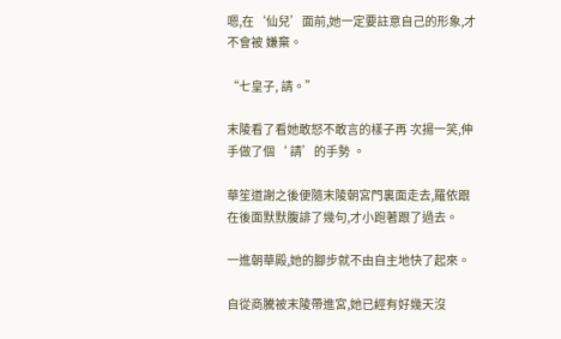嗯,在‘仙兒’面前,她一定要註意自己的形象,才不會被 嫌棄。

“七皇子, 請。”

末陵看了看她敢怒不敢言的樣子再 次揚一笑,伸手做了個‘ 請’的手勢 。

華笙道謝之後便隨末陵朝宮門裏面走去,羅依跟在後面默默腹誹了幾句,才小跑著跟了過去。

一進朝華殿,她的腳步就不由自主地快了起來。

自從商騰被末陵帶進宮,她已經有好幾天沒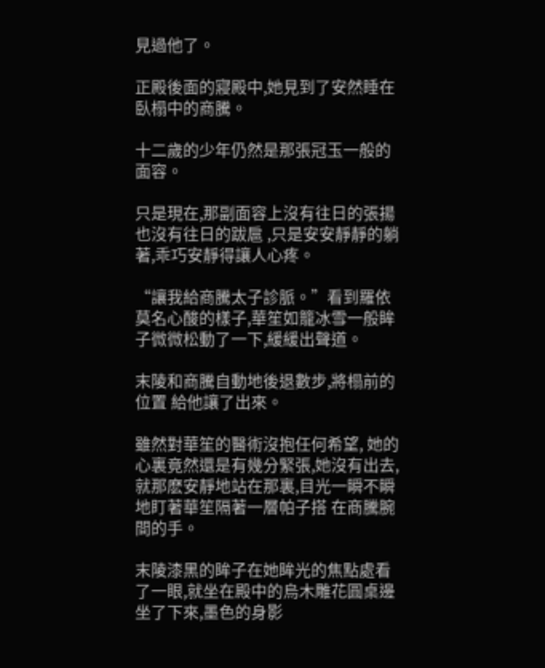見過他了。

正殿後面的寢殿中,她見到了安然睡在臥榻中的商騰。

十二歲的少年仍然是那張冠玉一般的面容。

只是現在,那副面容上沒有往日的張揚也沒有往日的跋扈 ,只是安安靜靜的躺著,乖巧安靜得讓人心疼。

“讓我給商騰太子診脈。”看到羅依莫名心酸的樣子,華笙如籠冰雪一般眸子微微松動了一下,緩緩出聲道。

末陵和商騰自動地後退數步,將榻前的位置 給他讓了出來。

雖然對華笙的醫術沒抱任何希望, 她的心裏竟然還是有幾分緊張,她沒有出去,就那麽安靜地站在那裏,目光一瞬不瞬地盯著華笙隔著一層帕子搭 在商騰腕間的手。

末陵漆黑的眸子在她眸光的焦點處看了一眼,就坐在殿中的烏木雕花圓桌邊坐了下來,墨色的身影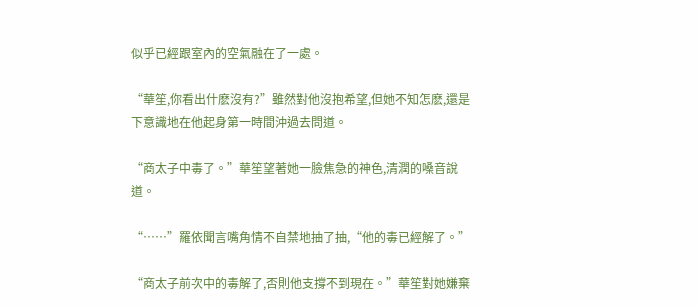似乎已經跟室內的空氣融在了一處。

“華笙,你看出什麽沒有?”雖然對他沒抱希望,但她不知怎麽,還是下意識地在他起身第一時間沖過去問道。

“商太子中毒了。”華笙望著她一臉焦急的神色,清潤的嗓音說道。

“……”羅依聞言嘴角情不自禁地抽了抽,“他的毒已經解了。”

“商太子前次中的毒解了,否則他支撐不到現在。”華笙對她嫌棄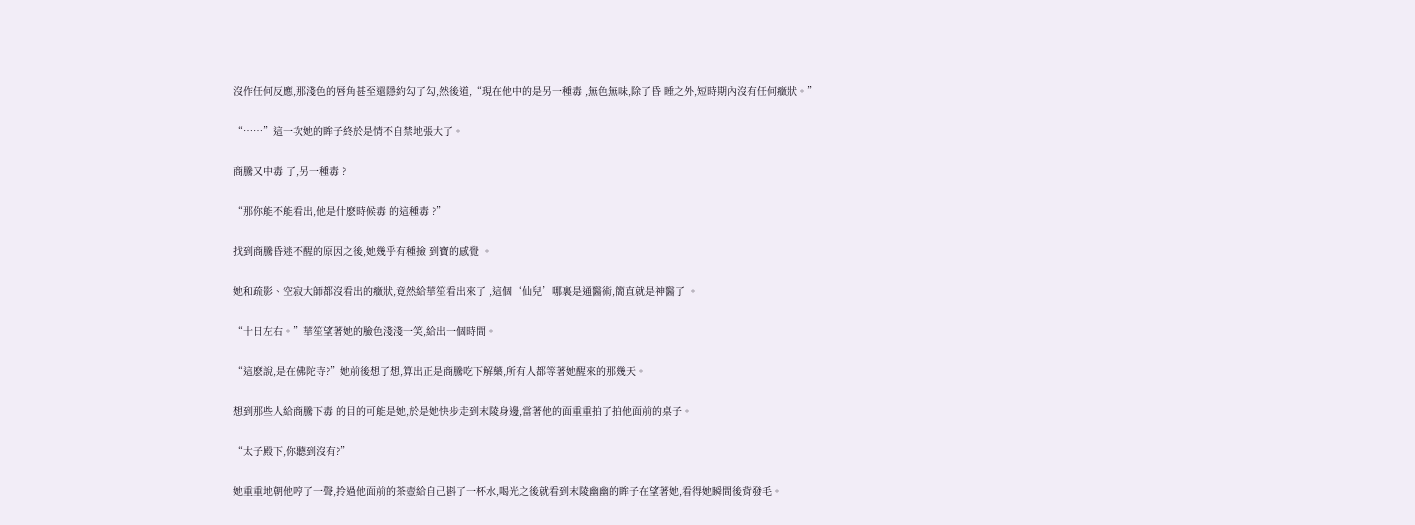沒作任何反應,那淺色的唇角甚至還隱約勾了勾,然後道,“現在他中的是另一種毒 ,無色無味,除了昏 睡之外,短時期內沒有任何癥狀。”

“……”這一次她的眸子終於是情不自禁地張大了。

商騰又中毒 了,另一種毒 ?

“那你能不能看出,他是什麽時候毒 的這種毒 ?”

找到商騰昏迷不醒的原因之後,她幾乎有種撿 到寶的感覺 。

她和疏影、空寂大師都沒看出的癥狀,竟然給華笙看出來了 ,這個‘仙兒’哪裏是通醫術,簡直就是神醫了 。

“十日左右。”華笙望著她的臉色淺淺一笑,給出一個時間。

“這麽說,是在佛陀寺?”她前後想了想,算出正是商騰吃下解藥,所有人都等著她醒來的那幾天。

想到那些人給商騰下毒 的目的可能是她,於是她快步走到末陵身邊,當著他的面重重拍了拍他面前的桌子。

“太子殿下,你聽到沒有?”

她重重地朝他哼了一聲,拎過他面前的茶壺給自己斟了一杯水,喝光之後就看到末陵幽幽的眸子在望著她,看得她瞬間後背發毛。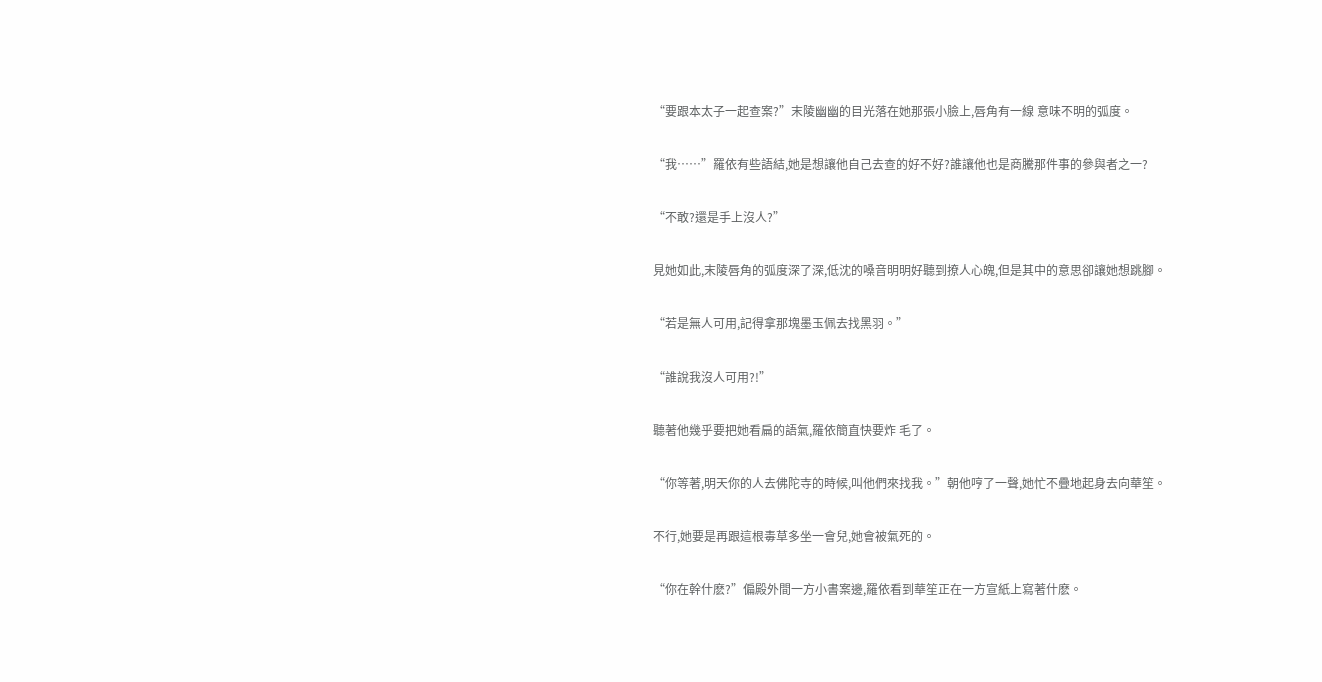“要跟本太子一起查案?”末陵幽幽的目光落在她那張小臉上,唇角有一線 意味不明的弧度。

“我……”羅依有些語結,她是想讓他自己去查的好不好?誰讓他也是商騰那件事的參與者之一?

“不敢?還是手上沒人?”

見她如此,末陵唇角的弧度深了深,低沈的嗓音明明好聽到撩人心魄,但是其中的意思卻讓她想跳腳。

“若是無人可用,記得拿那塊墨玉佩去找黑羽。”

“誰說我沒人可用?!”

聽著他幾乎要把她看扁的語氣,羅依簡直快要炸 毛了。

“你等著,明天你的人去佛陀寺的時候,叫他們來找我。”朝他哼了一聲,她忙不疊地起身去向華笙。

不行,她要是再跟這根毒草多坐一會兒,她會被氣死的。

“你在幹什麽?”偏殿外間一方小書案邊,羅依看到華笙正在一方宣紙上寫著什麽。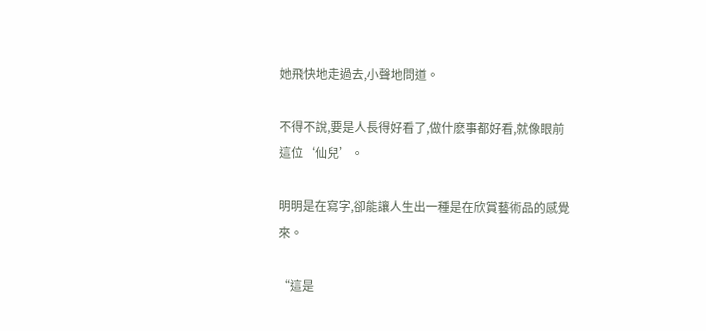她飛快地走過去,小聲地問道。

不得不說,要是人長得好看了,做什麽事都好看,就像眼前這位‘仙兒’。

明明是在寫字,卻能讓人生出一種是在欣賞藝術品的感覺 來。

“這是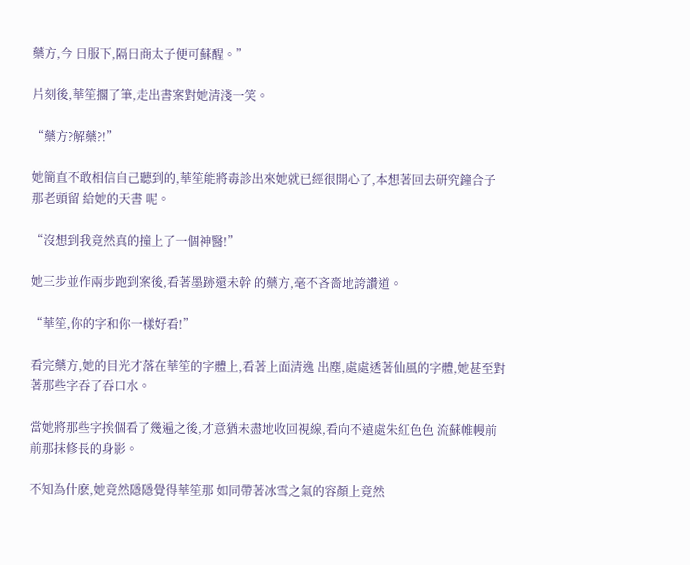藥方,今 日服下,隔日商太子便可蘇醒。”

片刻後,華笙擱了筆,走出書案對她清淺一笑。

“藥方?解藥?!”

她簡直不敢相信自己聽到的,華笙能將毒診出來她就已經很開心了,本想著回去研究鐘合子那老頭留 給她的天書 呢。

“沒想到我竟然真的撞上了一個神醫!”

她三步並作兩步跑到案後,看著墨跡還未幹 的藥方,毫不吝嗇地誇讚道。

“華笙,你的字和你一樣好看!”

看完藥方,她的目光才落在華笙的字體上,看著上面清逸 出塵,處處透著仙風的字體,她甚至對著那些字吞了吞口水。

當她將那些字挨個看了幾遍之後,才意猶未盡地收回視線,看向不遠處朱紅色色 流蘇帷幔前前那抹修長的身影。

不知為什麽,她竟然隱隱覺得華笙那 如同帶著冰雪之氣的容顏上竟然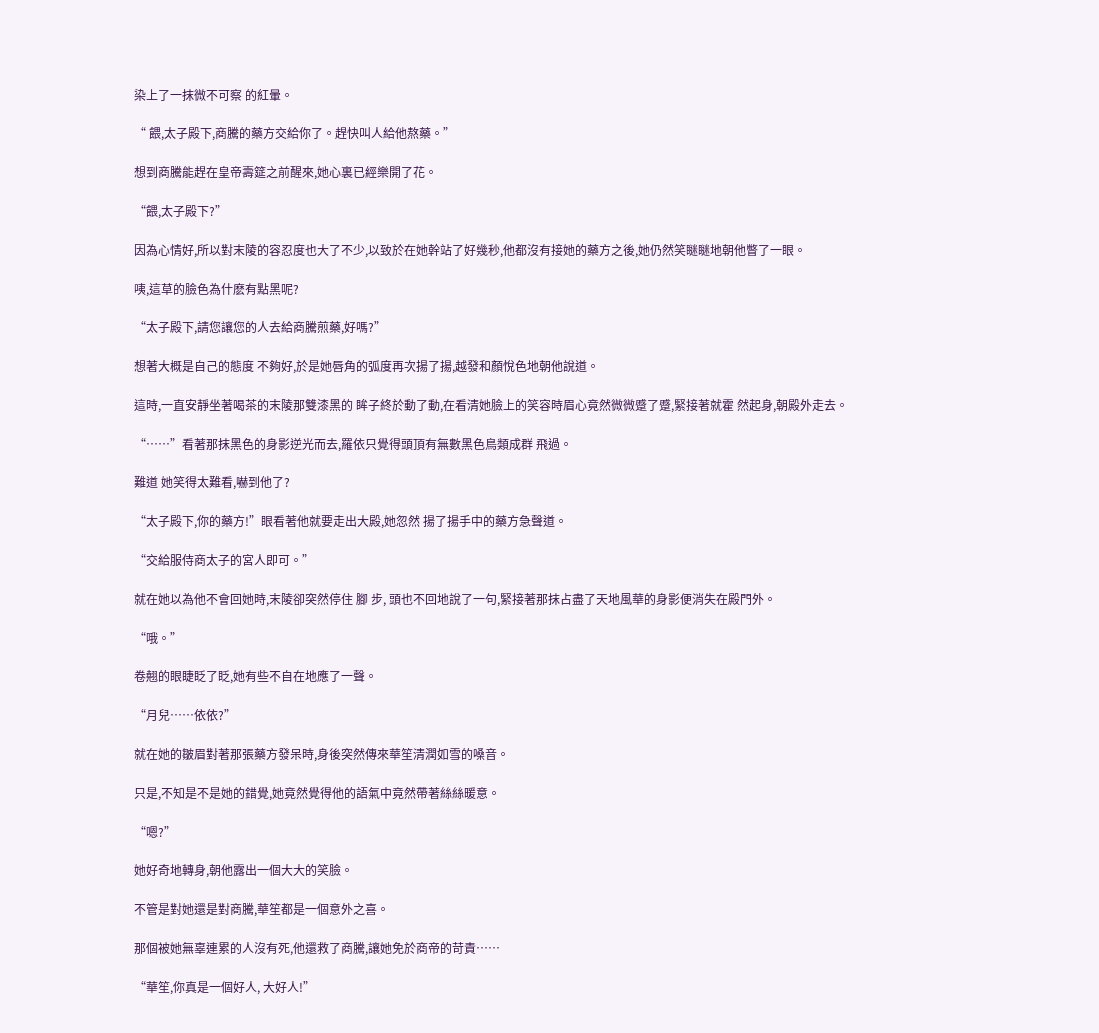染上了一抹微不可察 的紅暈。

“ 餵,太子殿下,商騰的藥方交給你了。趕快叫人給他熬藥。”

想到商騰能趕在皇帝壽筵之前醒來,她心裏已經樂開了花。

“餵,太子殿下?”

因為心情好,所以對末陵的容忍度也大了不少,以致於在她幹站了好幾秒,他都沒有接她的藥方之後,她仍然笑瞇瞇地朝他瞥了一眼。

咦,這草的臉色為什麽有點黑呢?

“太子殿下,請您讓您的人去給商騰煎藥,好嗎?”

想著大概是自己的態度 不夠好,於是她唇角的弧度再次揚了揚,越發和顏悅色地朝他說道。

這時,一直安靜坐著喝茶的末陵那雙漆黑的 眸子終於動了動,在看清她臉上的笑容時眉心竟然微微蹙了蹙,緊接著就霍 然起身,朝殿外走去。

“……”看著那抹黑色的身影逆光而去,羅依只覺得頭頂有無數黑色鳥類成群 飛過。

難道 她笑得太難看,嚇到他了?

“太子殿下,你的藥方!”眼看著他就要走出大殿,她忽然 揚了揚手中的藥方急聲道。

“交給服侍商太子的宮人即可。”

就在她以為他不會回她時,末陵卻突然停住 腳 步, 頭也不回地說了一句,緊接著那抹占盡了天地風華的身影便消失在殿門外。

“哦。”

卷翹的眼睫眨了眨,她有些不自在地應了一聲。

“月兒……依依?”

就在她的皺眉對著那張藥方發呆時,身後突然傳來華笙清潤如雪的嗓音。

只是,不知是不是她的錯覺,她竟然覺得他的語氣中竟然帶著絲絲暖意。

“嗯?”

她好奇地轉身,朝他露出一個大大的笑臉。

不管是對她還是對商騰,華笙都是一個意外之喜。

那個被她無辜連累的人沒有死,他還救了商騰,讓她免於商帝的苛責……

“華笙,你真是一個好人, 大好人!”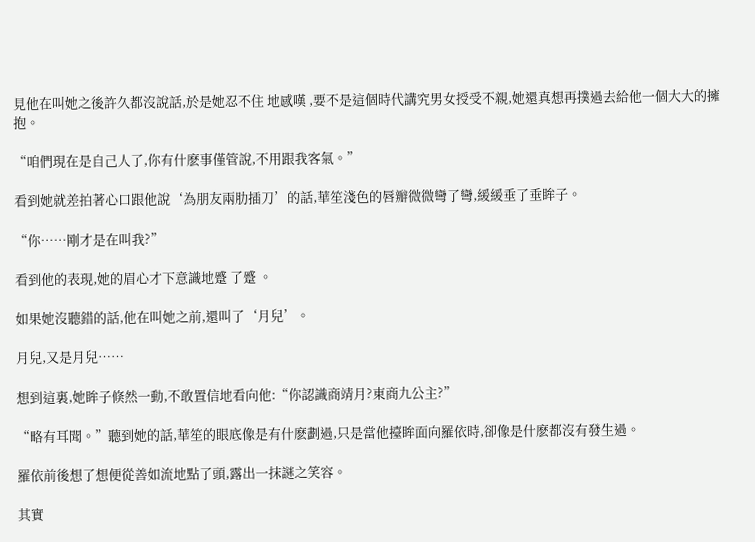見他在叫她之後許久都沒說話,於是她忍不住 地感嘆 ,要不是這個時代講究男女授受不親,她還真想再撲過去給他一個大大的擁抱。

“咱們現在是自己人了,你有什麽事僅管說,不用跟我客氣。”

看到她就差拍著心口跟他說‘為朋友兩肋插刀’的話,華笙淺色的唇瓣微微彎了彎,緩緩垂了垂眸子。

“你……剛才是在叫我?”

看到他的表現,她的眉心才下意識地蹙 了蹙 。

如果她沒聽錯的話,他在叫她之前,還叫了‘月兒’。

月兒,又是月兒……

想到這裏,她眸子倏然一動,不敢置信地看向他:“你認識商靖月?東商九公主?”

“略有耳聞。”聽到她的話,華笙的眼底像是有什麽劃過,只是當他擡眸面向羅依時,卻像是什麽都沒有發生過。

羅依前後想了想便從善如流地點了頭,露出一抹謎之笑容。

其實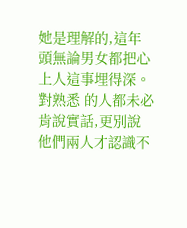她是理解的,這年頭無論男女都把心上人這事埋得深。對熟悉 的人都未必肯說實話,更別說他們兩人才認識不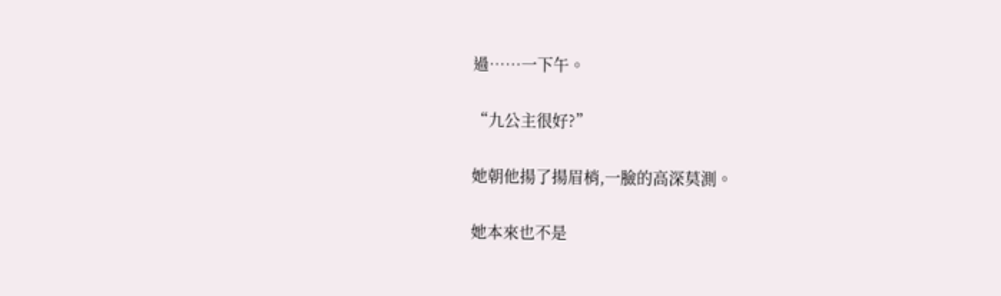過……一下午。

“九公主很好?”

她朝他揚了揚眉梢,一臉的高深莫測。

她本來也不是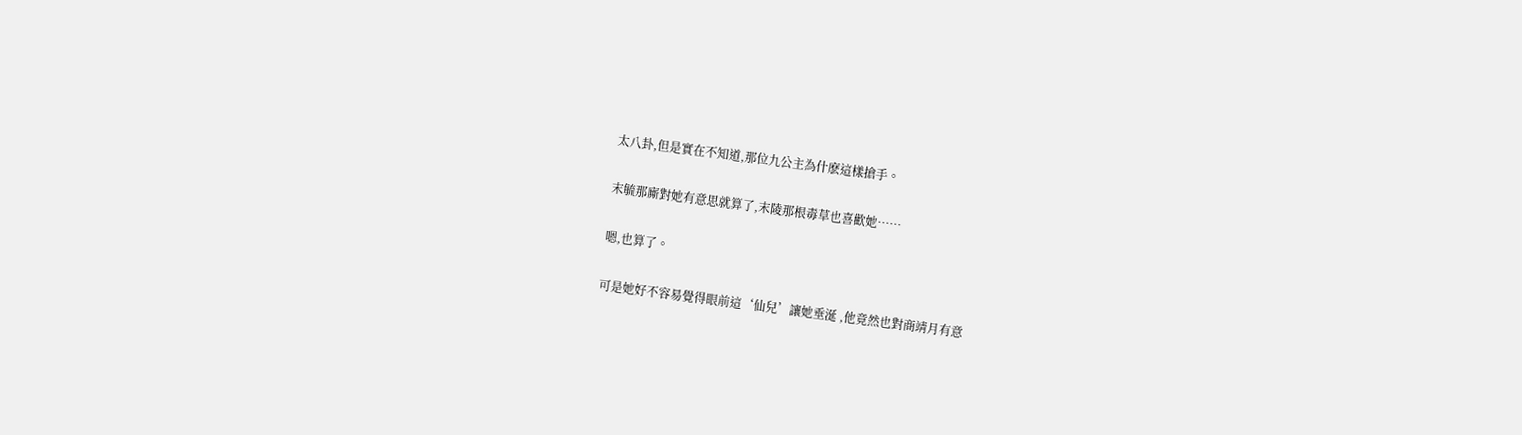太八卦,但是實在不知道,那位九公主為什麽這樣搶手。

末毓那廝對她有意思就算了,末陵那根毒草也喜歡她……

嗯,也算了。

可是她好不容易覺得眼前這‘仙兒’讓她垂涎 ,他竟然也對商靖月有意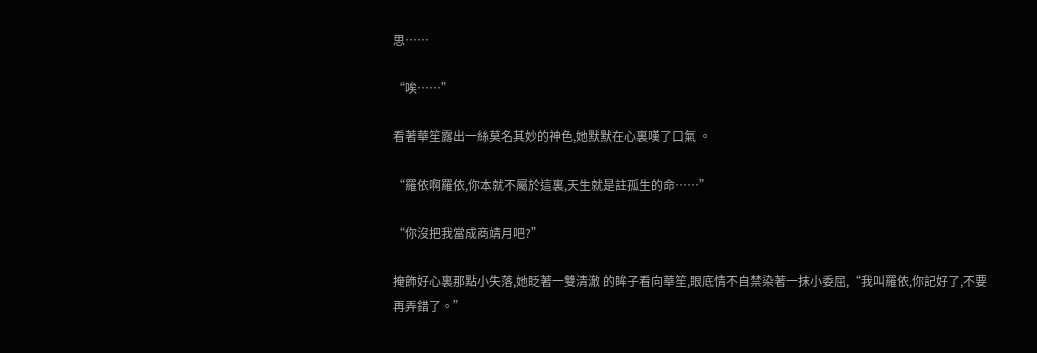思……

“唉……”

看著華笙露出一絲莫名其妙的神色,她默默在心裏嘆了口氣 。

“羅依啊羅依,你本就不屬於這裏,天生就是註孤生的命……”

“你沒把我當成商靖月吧?”

掩飾好心裏那點小失落,她眨著一雙清澈 的眸子看向華笙,眼底情不自禁染著一抹小委屈,“我叫羅依,你記好了,不要再弄錯了。”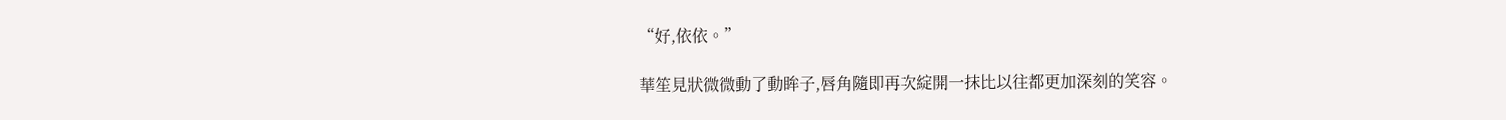“好,依依。”

華笙見狀微微動了動眸子,唇角隨即再次綻開一抹比以往都更加深刻的笑容。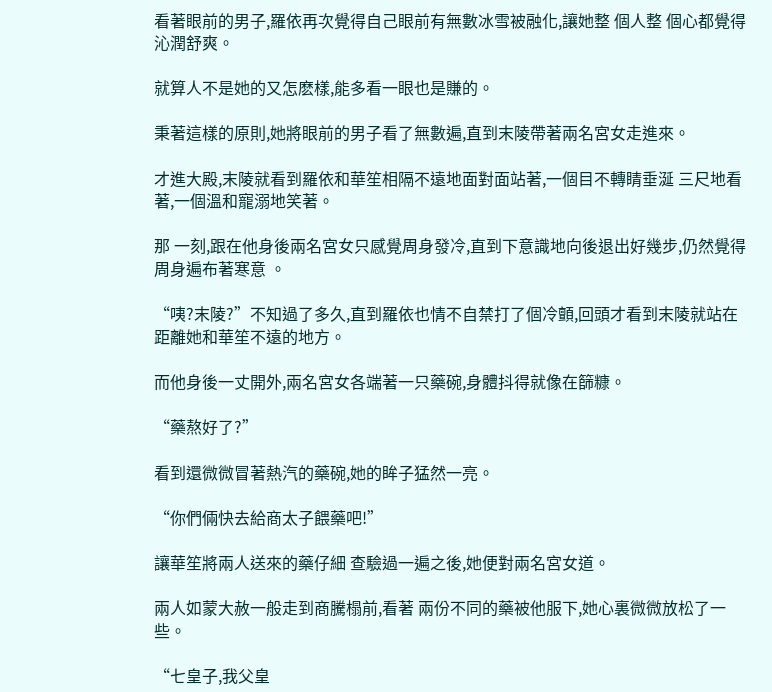看著眼前的男子,羅依再次覺得自己眼前有無數冰雪被融化,讓她整 個人整 個心都覺得沁潤舒爽。

就算人不是她的又怎麽樣,能多看一眼也是賺的。

秉著這樣的原則,她將眼前的男子看了無數遍,直到末陵帶著兩名宮女走進來。

才進大殿,末陵就看到羅依和華笙相隔不遠地面對面站著,一個目不轉睛垂涎 三尺地看著,一個溫和寵溺地笑著。

那 一刻,跟在他身後兩名宮女只感覺周身發冷,直到下意識地向後退出好幾步,仍然覺得周身遍布著寒意 。

“咦?末陵?”不知過了多久,直到羅依也情不自禁打了個冷顫,回頭才看到末陵就站在距離她和華笙不遠的地方。

而他身後一丈開外,兩名宮女各端著一只藥碗,身體抖得就像在篩糠。

“藥熬好了?”

看到還微微冒著熱汽的藥碗,她的眸子猛然一亮。

“你們倆快去給商太子餵藥吧!”

讓華笙將兩人送來的藥仔細 查驗過一遍之後,她便對兩名宮女道。

兩人如蒙大赦一般走到商騰榻前,看著 兩份不同的藥被他服下,她心裏微微放松了一些。

“七皇子,我父皇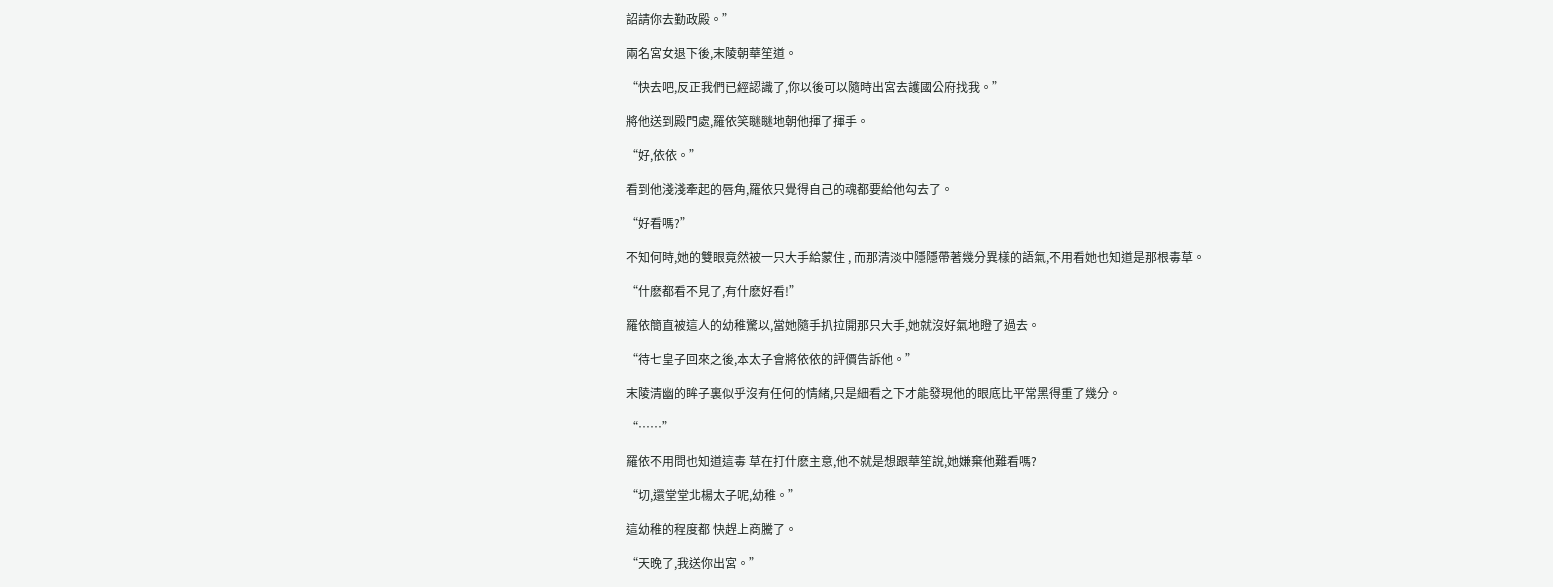詔請你去勤政殿。”

兩名宮女退下後,末陵朝華笙道。

“快去吧,反正我們已經認識了,你以後可以隨時出宮去護國公府找我。”

將他送到殿門處,羅依笑瞇瞇地朝他揮了揮手。

“好,依依。”

看到他淺淺牽起的唇角,羅依只覺得自己的魂都要給他勾去了。

“好看嗎?”

不知何時,她的雙眼竟然被一只大手給蒙住 , 而那清淡中隱隱帶著幾分異樣的語氣,不用看她也知道是那根毒草。

“什麽都看不見了,有什麽好看!”

羅依簡直被這人的幼稚驚以,當她隨手扒拉開那只大手,她就沒好氣地瞪了過去。

“待七皇子回來之後,本太子會將依依的評價告訴他。”

末陵清幽的眸子裏似乎沒有任何的情緒,只是細看之下才能發現他的眼底比平常黑得重了幾分。

“……”

羅依不用問也知道這毒 草在打什麽主意,他不就是想跟華笙說,她嫌棄他難看嗎?

“切,還堂堂北楊太子呢,幼稚。”

這幼稚的程度都 快趕上商騰了。

“天晚了,我送你出宮。”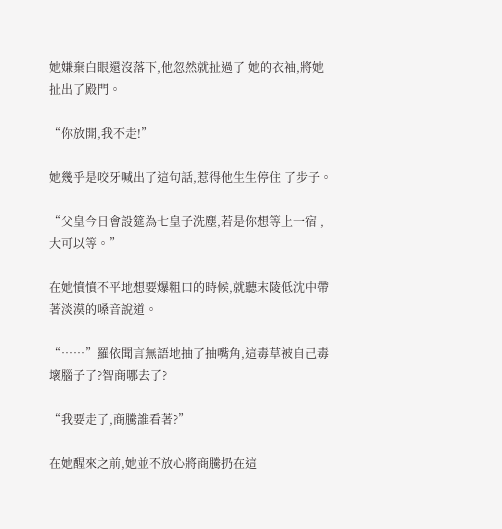她嫌棄白眼還沒落下,他忽然就扯過了 她的衣袖,將她扯出了殿門。

“你放開,我不走!”

她幾乎是咬牙喊出了這句話,惹得他生生停住 了步子。

“父皇今日會設筵為七皇子洗塵,若是你想等上一宿 ,大可以等。”

在她憤憤不平地想要爆粗口的時候,就聽末陵低沈中帶著淡漠的嗓音說道。

“……”羅依聞言無語地抽了抽嘴角,這毒草被自己毒 壞腦子了?智商哪去了?

“我要走了,商騰誰看著?”

在她醒來之前,她並不放心將商騰扔在這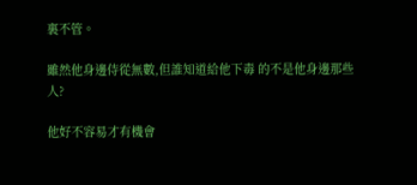裏不管。

雖然他身邊侍從無數,但誰知道給他下毒 的不是他身邊那些人?

他好不容易才有機會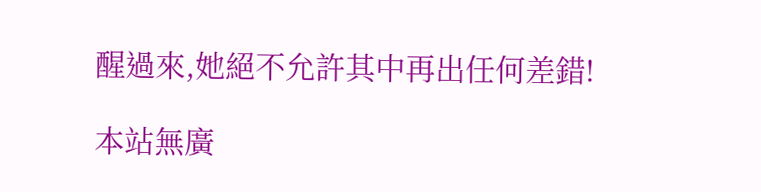醒過來,她絕不允許其中再出任何差錯!

本站無廣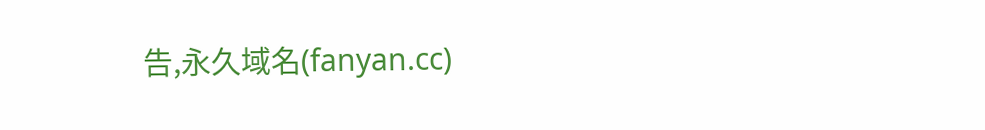告,永久域名(fanyan.cc)